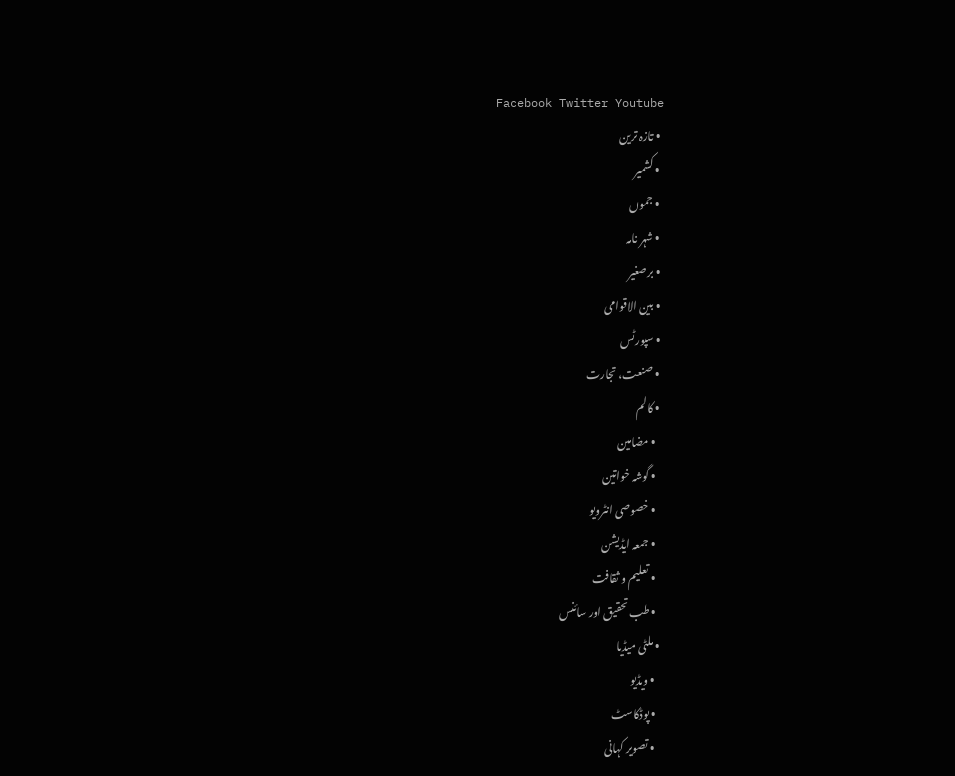Facebook Twitter Youtube
  • تازہ ترین
  • کشمیر
  • جموں
  • شہر نامہ
  • برصغیر
  • بین الاقوامی
  • سپورٹس
  • صنعت، تجارت
  • کالم
    • مضامین
    • گوشہ خواتین
    • خصوصی انٹرویو
    • جمعہ ایڈیشن
    • تعلیم و ثقافت
    • طب تحقیق اور سائنس
  • ملٹی میڈیا
    • ویڈیو
    • پوڈکاسٹ
    • تصویر کہانی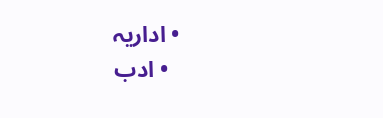• اداریہ
  • ادب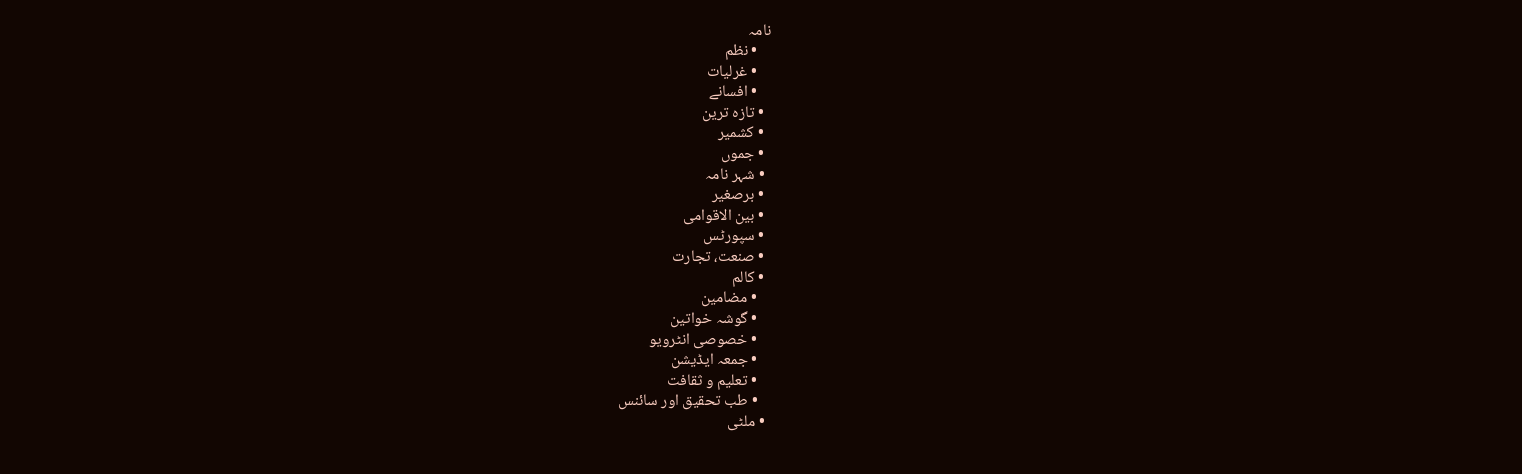نامہ
    • نظم
    • غرلیات
    • افسانے
  • تازہ ترین
  • کشمیر
  • جموں
  • شہر نامہ
  • برصغیر
  • بین الاقوامی
  • سپورٹس
  • صنعت، تجارت
  • کالم
    • مضامین
    • گوشہ خواتین
    • خصوصی انٹرویو
    • جمعہ ایڈیشن
    • تعلیم و ثقافت
    • طب تحقیق اور سائنس
  • ملٹی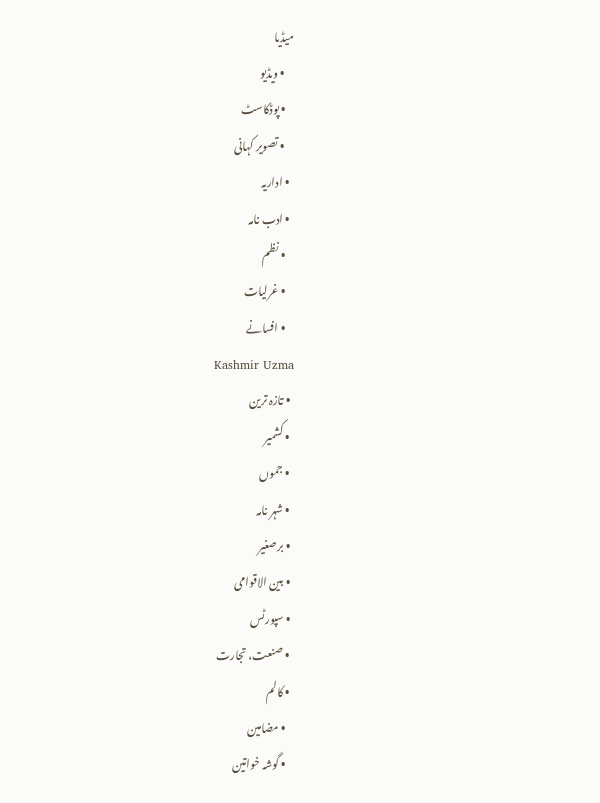میڈیا
    • ویڈیو
    • پوڈکاسٹ
    • تصویر کہانی
  • اداریہ
  • ادب نامہ
    • نظم
    • غرلیات
    • افسانے
Kashmir Uzma
  • تازہ ترین
  • کشمیر
  • جموں
  • شہر نامہ
  • برصغیر
  • بین الاقوامی
  • سپورٹس
  • صنعت، تجارت
  • کالم
    • مضامین
    • گوشہ خواتین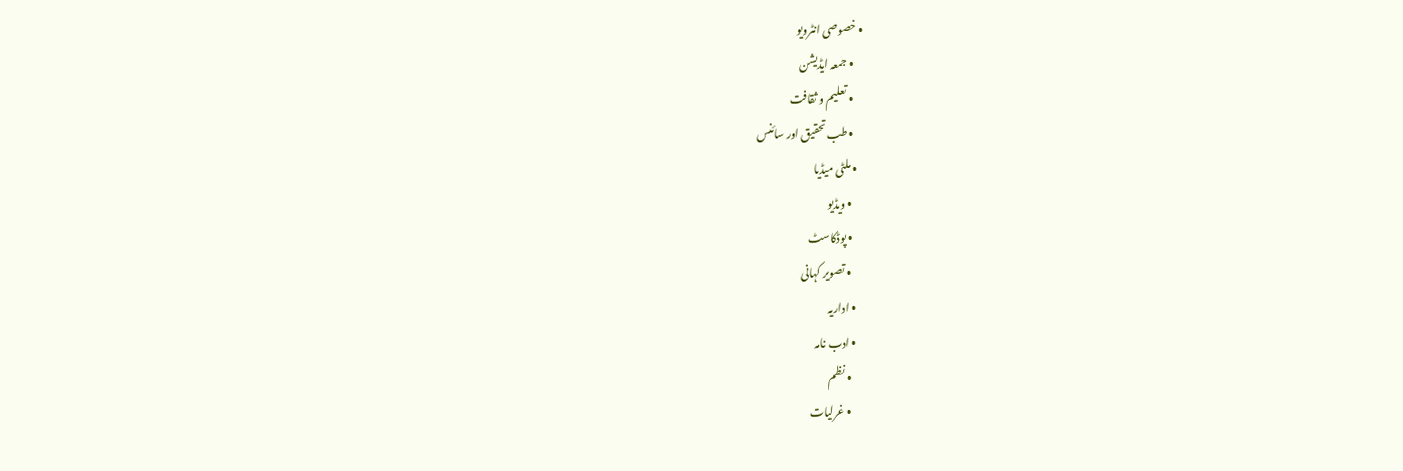• خصوصی انٹرویو
    • جمعہ ایڈیشن
    • تعلیم و ثقافت
    • طب تحقیق اور سائنس
  • ملٹی میڈیا
    • ویڈیو
    • پوڈکاسٹ
    • تصویر کہانی
  • اداریہ
  • ادب نامہ
    • نظم
    • غرلیات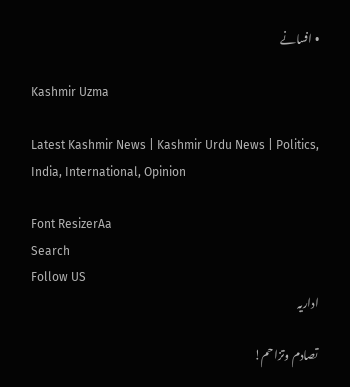• افسانے

Kashmir Uzma

Latest Kashmir News | Kashmir Urdu News | Politics, India, International, Opinion

Font ResizerAa
Search
Follow US
اداریہ

تصادم وتزاحم!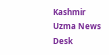Kashmir Uzma News Desk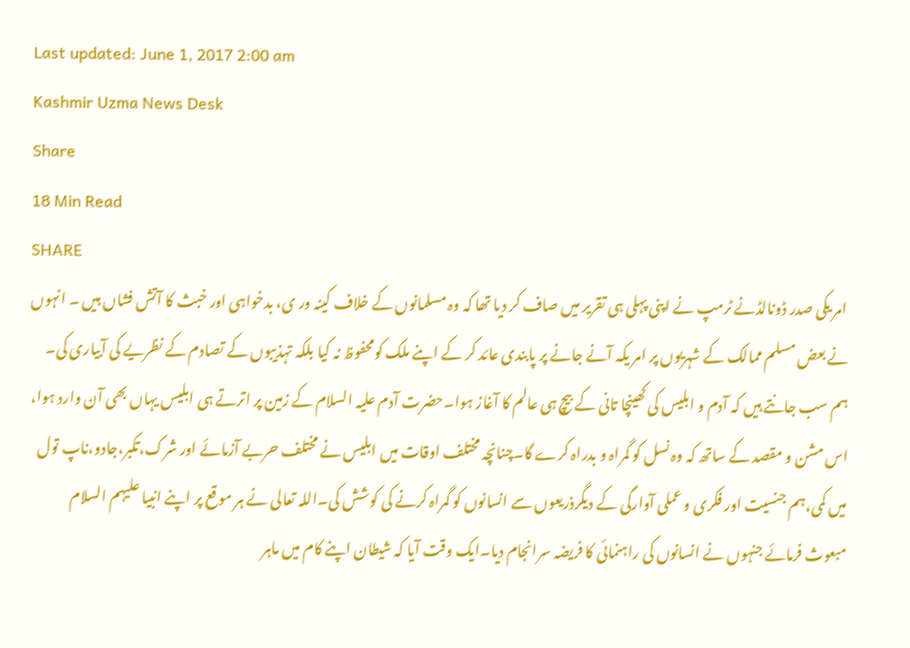Last updated: June 1, 2017 2:00 am
Kashmir Uzma News Desk
Share
18 Min Read
SHARE
 امر یکی صدر ڈونالڈنے ٹرمپ نے اپنی پہلی ہی تقریر میں صاف کر دیا تھا کہ وہ مسلمانوں کے خلاف کینہ ور ی، بدخواہی اور خبث کا آتش فشاں ہیں ۔ انہوں نے بعض مسلم ممالک کے شہریوں پر امر یکہ آنے جانے پر پابندی عائد کر کے اپنے ملک کومحفوظ نہ کیا بلکہ تہذیبوں کے تصادم کے نظریے کی آبیاری کی۔ ہم سب جانتے ہیں کہ آدم و ابلیس کی کھینچا تانی کے بیچ ہی عالم کا آغاز ہوا۔حضرت آدم علیہ السلام کے زمین پر اترتے ہی ابلیس یہاں بھی آن وارد ہوا، اس مشن و مقصد کے ساتھ کہ وہ نسل کو گمراہ و بدراہ کرے گا۔چنانچہ مختلف اوقات میں ابلیس نے مختلف حربے آزمائے اور شرک،تکبر،جادو،ناپ تول میں کمی،ہم جنسیت اور فکری و عملی آوارگی کے دیگرذریعوں سے انسانوں کو گمراہ کرنے کی کوشش کی۔اللہ تعالی نے ہر موقع پر اپنے انبیا علیہم السلام مبعوث فرمائے جنہوں نے انسانوں کی راہنمائی کا فریضہ سرانجام دیا۔ایک وقت آیا کہ شیطان اپنے کام میں ماہر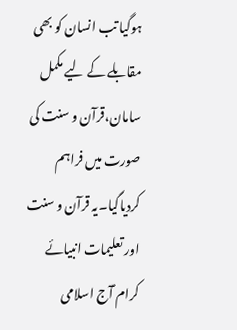ہوگیا تب انسان کو بھی مقابلے کے لیے مکمل سامان،قرآن و سنت کی صورت میں فراہم کردیاگیا۔یہ قرآن و سنت اور تعلیمات انبیائے کرام ؑآج اسلامی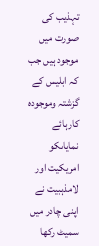تہذیب کی صورت میں موجود ہیں جب کہ ابلیس کے گزشتہ وموجودہ کارہائے نمایاںکو امریکیت اور لامذہبیت نے اپنی چادر میں سمیٹ رکھا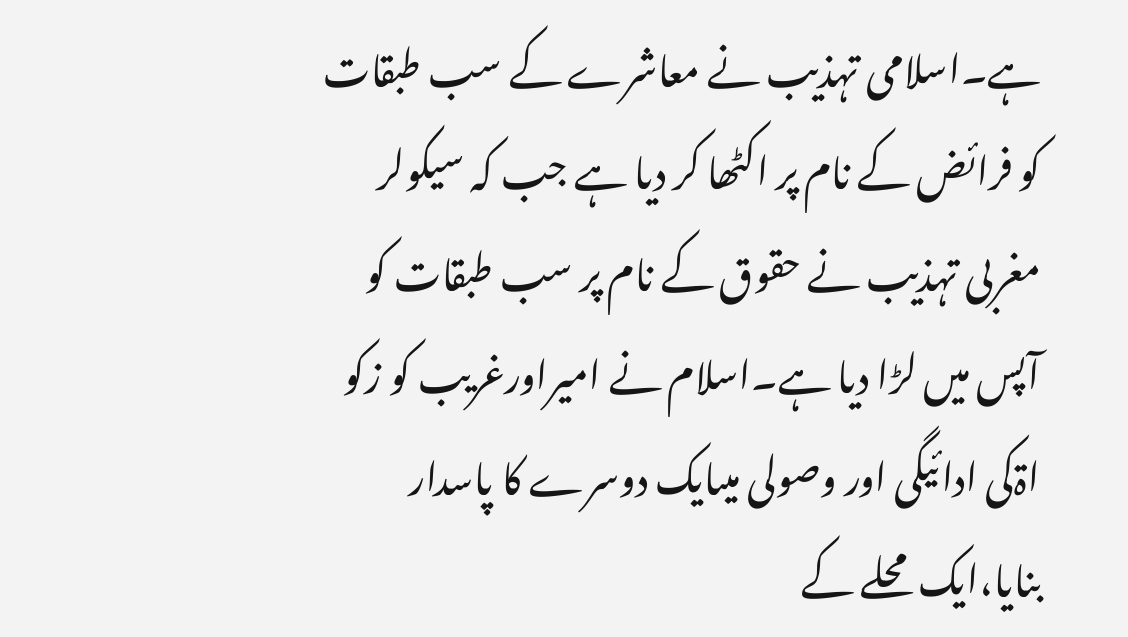ہے۔اسلامی تہذیب نے معاشرے کے سب طبقات کو فرائض کے نام پر اکٹھا کر دیا ہے جب کہ سیکولر مغربی تہذیب نے حقوق کے نام پر سب طبقات کو آپس میں لڑا دیا ہے۔اسلام نے امیراورغریب کو زکو اۃکی ادائیگی اور وصولی میںایک دوسرے کا پاسدار بنایا،ایک محلے کے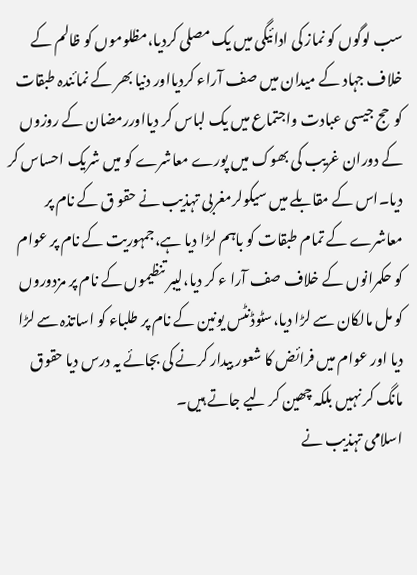سب لوگوں کو نماز کی ادائیگی میں یک مصلی کردیا،مظلوموں کو ظالم کے خلاف جہاد کے میدان میں صف آراء کردیااور دنیا بھر کے نمائندہ طبقات کوحج جیسی عبادت واجتماع میں یک لباس کر دیااوررمضان کے روزوں کے دوران غریب کی بھوک میں پورے معاشرے کو میں شریک احساس کر دیا۔اس کے مقابلے میں سیکولرمغربی تہذیب نے حقو ق کے نام پر معاشرے کے تمام طبقات کو باہم لڑا دیا ہے،جمہوریت کے نام پر عوام کو حکمرانوں کے خلاف صف آرا ء کر دیا،لیبر تنظیموں کے نام پر مزدوروں کو مل مالکان سے لڑا دیا،سٹوڈنٹس یونین کے نام پر طلباء کو اساتذہ سے لڑا دیا اور عوام میں فرائض کا شعور بیدار کرنے کی بجائے یہ درس دیا حقوق مانگ کر نہیں بلکہ چھین کر لیے جاتے ہیں۔
اسلامی تہذیب نے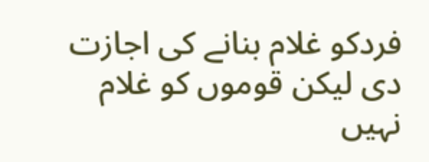فردکو غلام بنانے کی اجازت دی لیکن قوموں کو غلام نہیں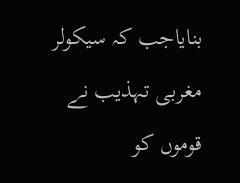بنایاجب کہ سیکولر مغربی تہذیب نے قوموں کو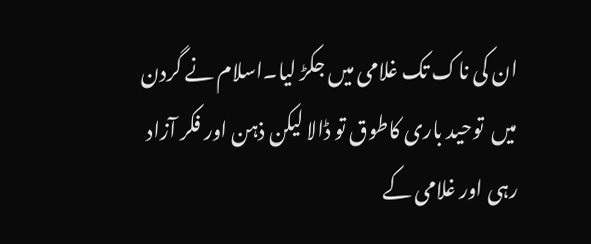ان کی ناک تک غلامی میں جکڑ لیا۔اسلام نے گردن میں  توحید باری کاطوق تو ڈالا لیکن ذہن اور فکر آزاد رہی اور غلامی کے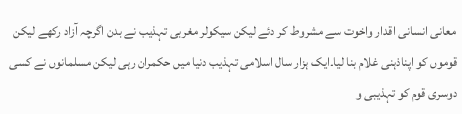معانی انسانی اقدار واخوت سے مشروط کر دئے لیکن سیکولر مغربی تہذیب نے بدن اگرچہ آزاد رکھے لیکن قوموں کو اپناذہنی غلام بنا لیا۔ایک ہزار سال اسلامی تہذیب دنیا میں حکمران رہی لیکن مسلمانوں نے کسی دوسری قوم کو تہذیبی و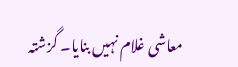معاشی غلام نہیں بنایا۔ گزشتہ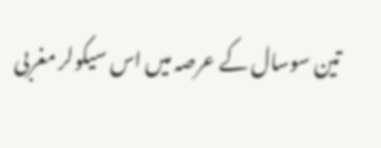تین سوسال کے عرصہ میں اس سیکولر مغربی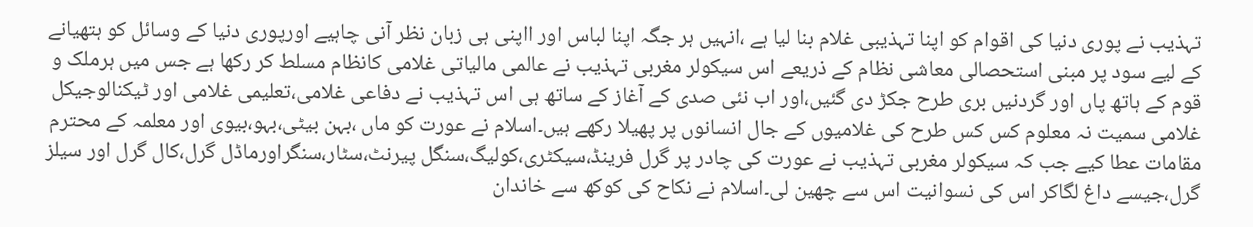تہذیب نے پوری دنیا کی اقوام کو اپنا تہذیبی غلام بنا لیا ہے ،انہیں ہر جگہ اپنا لباس اور ااپنی ہی زبان نظر آنی چاہیے اورپوری دنیا کے وسائل کو ہتھیانے کے لیے سود پر مبنی استحصالی معاشی نظام کے ذریعے اس سیکولر مغربی تہذیب نے عالمی مالیاتی غلامی کانظام مسلط کر رکھا ہے جس میں ہرملک و قوم کے ہاتھ پاں اور گردنیں بری طرح جکڑ دی گئیں،اور اب نئی صدی کے آغاز کے ساتھ ہی اس تہذیب نے دفاعی غلامی،تعلیمی غلامی اور ٹیکنالوجیکل غلامی سمیت نہ معلوم کس کس طرح کی غلامیوں کے جال انسانوں پر پھیلا رکھے ہیں۔اسلام نے عورت کو ماں ،بہن بیٹی،بہو،بیوی اور معلمہ کے محترم مقامات عطا کیے جب کہ سیکولر مغربی تہذیب نے عورت کی چادر پر گرل فرینڈ،سیکٹری،کولیگ،سنگل پیرنٹ،سٹار،سنگراورماڈل گرل،کال گرل اور سیلز گرل،جیسے داغ لگاکر اس کی نسوانیت اس سے چھین لی۔اسلام نے نکاح کی کوکھ سے خاندان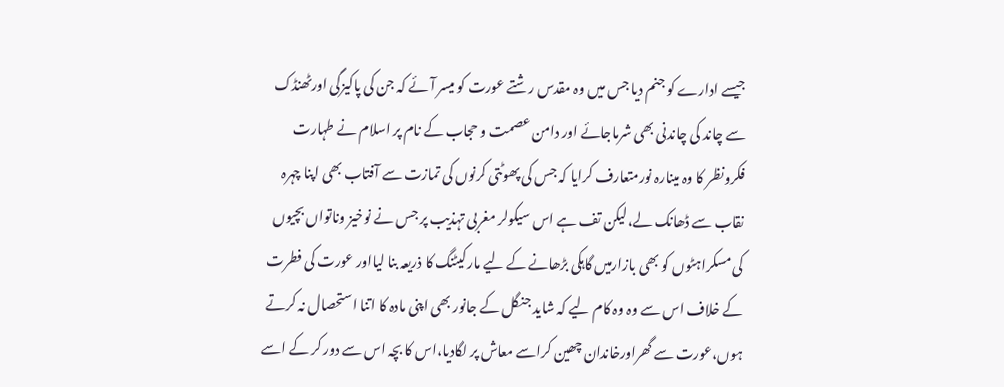جیسے ادارے کو جنم دیا جس میں وہ مقدس رشتے عورت کو میسر آئے کہ جن کی پاکیزگی اورٹھنڈک سے چاند کی چاندنی بھی شرماجائے اور دامن عصمت و حجاب کے نام پر اسلام نے طہارت فکرونظر کا وہ مینارہ نورمتعارف کرایا کہ جس کی پھوٹتی کرنوں کی تمازت سے آفتاب بھی اپنا چہرہ نقاب سے ڈھانک لے،لیکن تف ہے اس سیکولر مغربی تہذیب پر جس نے نوخیز وناتواں بچیوں کی مسکراہٹوں کو بھی بازارمیں گاہکی بڑھانے کے لیے مارکیٹنگ کا ذریعہ بنا لیااور عورت کی فطرت کے خلاف اس سے وہ وہ کام لیے کہ شاید جنگل کے جانور بھی اپنی مادہ کا اتنا استحصال نہ کرتے ہوں،عورت سے گھراورخاندان چھین کراسے معاش پر لگادیا،اس کا بچہ اس سے دور کر کے اسے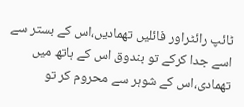ٹائپ رائٹراور فائلیں تھمادیں،اس کے بستر سے اسے جدا کرکے تو بندوق اس کے ہاتھ میں تھمادی،اس کے شوہر سے محروم کر تو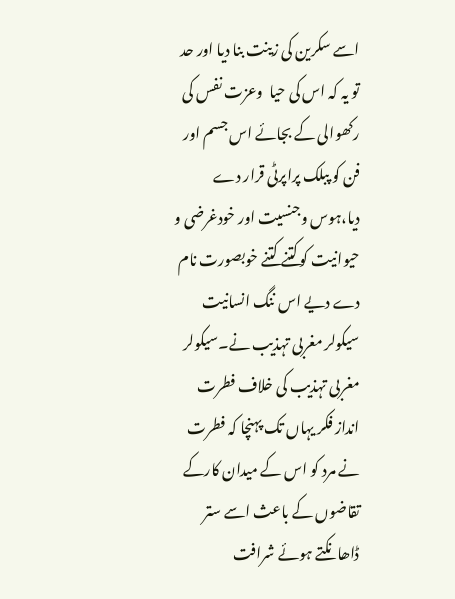اسے سکرین کی زینت بنا دیا اور حد تو یہ کہ اس کی حیا  وعزت نفس کی رکھوالی کے بجائے اس جسم اور فن کو پبلک پراپرٹی قرار دے دیا،ہوس وجنسیت اور خودغرضی و حیوانیت کوکتنے کتنے خوبصورت نام دے دیے اس ننگ انسانیت سیکولر مغربی تہذیب نے۔سیکولر مغربی تہذیب کی خلاف فطرت انداز فکر یہاں تک پہنچا کہ فطرت نے مرد کو اس کے میدان کارکے تقاضوں کے باعث اسے ستر ڈاھانکتے ہوئے شرافت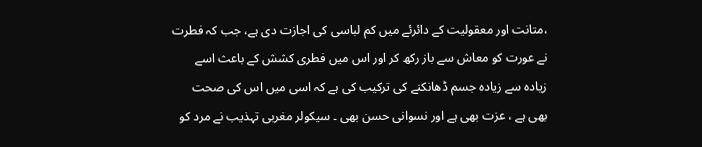،متانت اور معقولیت کے دائرئے میں کم لباسی کی اجازت دی ہے، جب کہ فطرت نے عورت کو معاش سے باز رکھ کر اور اس میں فطری کشش کے باعث اسے زیادہ سے زیادہ جسم ڈھانکنے کی ترکیب کی ہے کہ اسی میں اس کی صحت بھی ہے ، عزت بھی ہے اور نسوانی حسن بھی ۔ سیکولر مغربی تہذیب نے مرد کو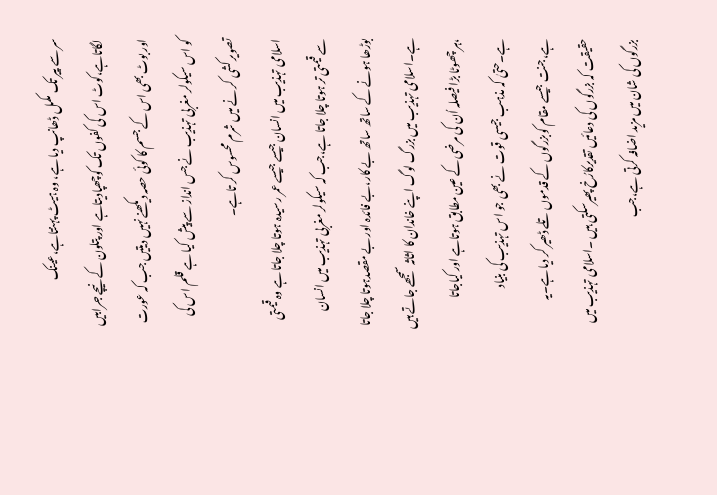سر سے پیر تک مکمل ڈھانپ دیا ہے، وہ ہیٹ پہنتاہے،عینک لگاتاہے،کوٹ اس کی کفوں تک کوچھپادیتاہے اور پتلون کے نیچے جرابیں اور بوٹ بھی اس کے جسم کا کوئی حصہ دیکھنے نہیں دیتیں جب کہ عورت کو اس سیکولر مغربی تہذیب نے جس انداز سے پیش کیا ہے قلم اس کی تصویر کشی کر نے میں شرم محسوس کر تاہے۔
اسلامی تہذیب میں انسان جیسے جیسے عمر رسیدہ ہوتا چلا جاتا ہے وہ قیمتی سے قیمتی تر ہوتا چلا جاتا ہے،جب کہ سیکولر مغربی تہذیب میں انسان بوڑھا ہونے کے ساتھ ساتھ بے کار،بے فائدہ اور بے مقصدہوتا چلا جاتا ہے۔اسلامی تہذیب میں بزرگ لوگ اپنے خاندان کا اثاثہ سمجھے جاتے ہیں ،ہر چھوٹا بڑا فیصلہ اُن کی مرضی کے عین مطابق ہوتاہے اور کیاجاتا ہے۔حتیٰ کہ مذہب جیسی قوت نے بھی جو اس تہذیب کی بنیاد ہے،جنت جیسے مقام کوبزرگوں کے قدموں تلے ڈھیر کر دیا ہے۔یہ حقیقت کہ بزرگوں کی دعائیں تقدیرکارُخ پھیرسکتی ہیں ۔اسلامی تہذیب میں بزرگوں کی شان میں مزید اضافہ کرتی ہے،جب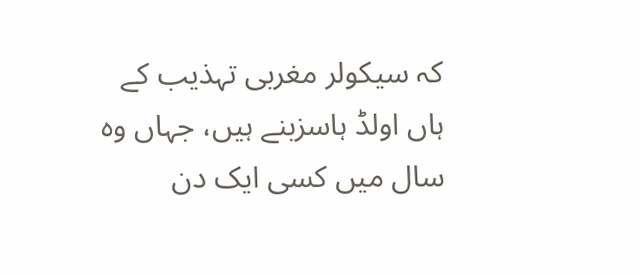کہ سیکولر مغربی تہذیب کے ہاں اولڈ ہاسزبنے ہیں، جہاں وہ سال میں کسی ایک دن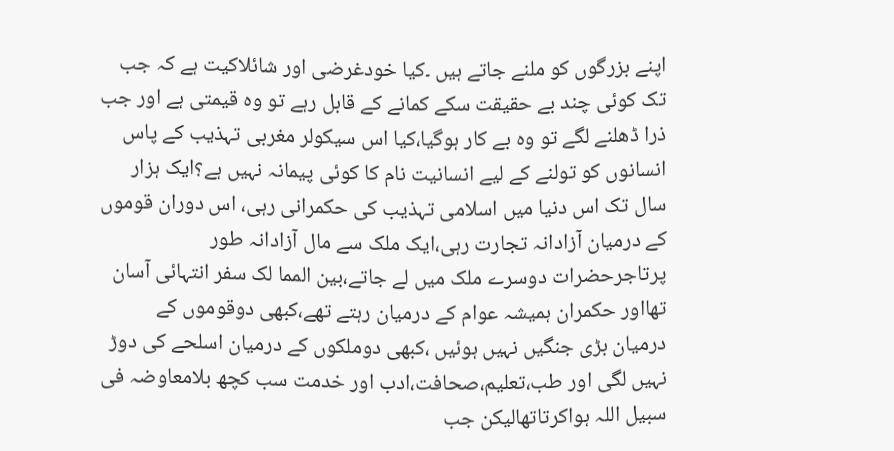اپنے بزرگوں کو ملنے جاتے ہیں ۔کیا خودغرضی اور شائلاکیت ہے کہ جب تک کوئی چند بے حقیقت سکے کمانے کے قابل رہے تو وہ قیمتی ہے اور جب ذرا ڈھلنے لگے تو وہ بے کار ہوگیا،کیا اس سیکولر مغربی تہذیب کے پاس انسانوں کو تولنے کے لیے انسانیت نام کا کوئی پیمانہ نہیں ہے؟ایک ہزار سال تک اس دنیا میں اسلامی تہذیب کی حکمرانی رہی، اس دوران قوموں کے درمیان آزادانہ تجارت رہی،ایک ملک سے مال آزادانہ طور پرتاجرحضرات دوسرے ملک میں لے جاتے،بین المما لک سفر انتہائی آسان تھااور حکمران ہمیشہ عوام کے درمیان رہتے تھے،کبھی دوقوموں کے درمیان بڑی جنگیں نہیں ہوئیں ،کبھی دوملکوں کے درمیان اسلحے کی دوڑ نہیں لگی اور طب،تعلیم،صحافت،ادب اور خدمت سب کچھ بلامعاوضہ فی سبیل اللہ ہواکرتاتھالیکن جب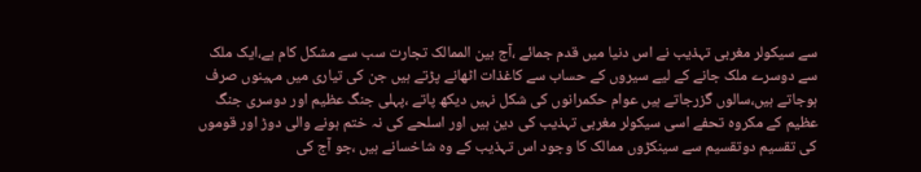سے سیکولر مغربی تہذیب نے اس دنیا میں قدم جمائے ،آج بین الممالک تجارت سب سے مشکل کام ہے،ایک ملک سے دوسرے ملک جانے کے لیے سیروں کے حساب سے کاغذات اٹھانے پڑتے ہیں جن کی تیاری میں مہینوں صرف ہوجاتے ہیں،سالوں گزرجاتے ہیں عوام حکمرانوں کی شکل نہیں دیکھ پاتے ،پہلی جنگ عظیم اور دوسری جنگ عظیم کے مکروہ تحفے اسی سیکولر مغربی تہذیب کی دین ہیں اور اسلحے کی نہ ختم ہونے والی دوڑ اور قوموں کی تقسیم دوتقسیم سے سینکڑوں ممالک کا وجود اس تہذیب کے وہ شاخسانے ہیں ،جو آج کی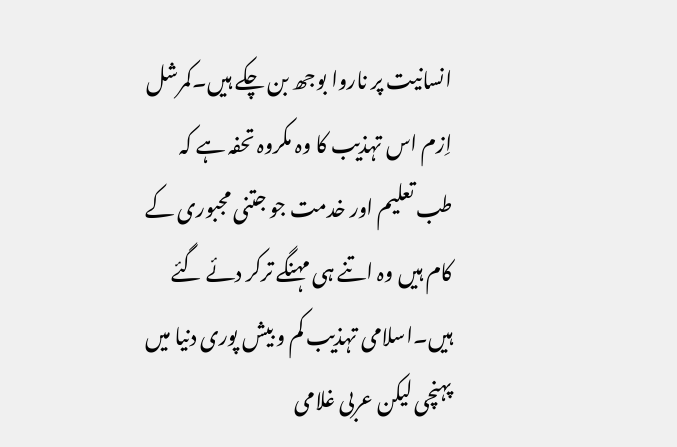انسانیت پر ناروا بوجھ بن چکے ہیں۔کمرشل اِزم اس تہذیب کا وہ مکروہ تحفہ ہے کہ طب تعلیم اور خدمت جو جتنی مجبوری کے کام ہیں وہ اتنے ہی مہنگے ترکر دئے گئے ہیں۔اسلامی تہذیب کم و بیش پوری دنیا میں پہنچی لیکن عربی غلامی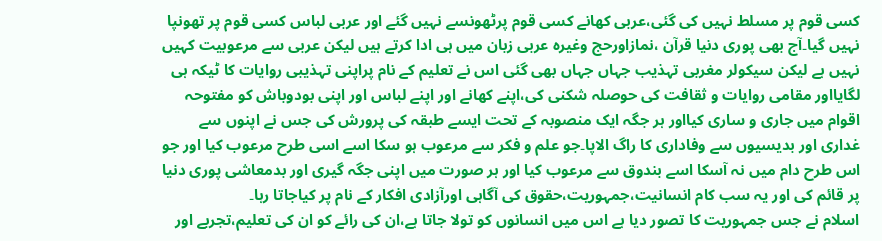کسی قوم پر مسلط نہیں کی گئی،عربی کھانے کسی قوم پرٹھونسے نہیں گئے اور عربی لباس کسی قوم پر تھونپا نہیں گیا۔آج بھی پوری دنیا قرآن ،نمازاورحج وغیرہ عربی زبان میں ہی ادا کرتے ہیں لیکن عربی سے مرعوبیت کہیں نہیں ہے لیکن سیکولر مغربی تہذیب جہاں جہاں بھی گئی اس نے تعلیم کے نام پراپنی تہذیبی روایات کا ٹیکہ ہی لگایااور مقامی روایات و ثقافت کی حوصلہ شکنی کی،اپنے کھانے اور اپنے لباس اور اپنی بودوباش کو مفتوحہ اقوام میں جاری و ساری کیااور ہر جگہ ایک منصوبہ کے تحت ایسے طبقہ کی پرورش کی جس نے اپنوں سے غداری اور بدیسیوں سے وفاداری کا راگ الاپا۔جو علم و فکر سے مرعوب ہو سکا اسے اسی طرح مرعوب کیا اور جو اس طرح دام میں نہ آسکا اسے بندوق سے مرعوب کیا اور ہر صورت میں اپنی جگہ گیری اور بدمعاشی پوری دنیا پر قائم کی اور یہ سب کام انسانیت،جمہوریت،حقوق کی آگاہی اورآزادی افکار کے نام پر کیاجاتا رہا۔
اسلام نے جس جمہوریت کا تصور دیا ہے اس میں انسانوں کو تولا جاتا ہے،ان کی رائے کو ان کی تعلیم،تجربے اور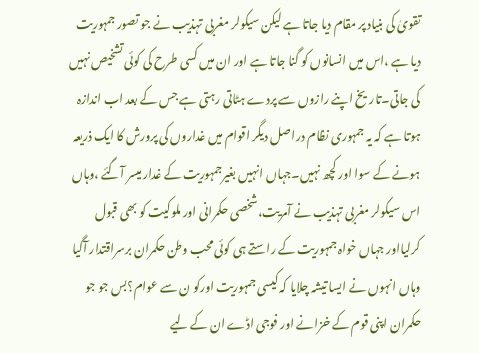تقویٰ کی بنیاد پر مقام دیا جاتا ہے لیکن سیکولر مغربی تہذیب نے جو تصور جمہوریت دیا ہے ،اس میں انسانوں کو گنا جاتا ہے اور ان میں کسی طرح کی کوئی تشخیص نہیں کی جاتی۔تاریخ اپنے رازوں سے پردے ہٹاتی رہتی ہے جس کے بعد اب اندازہ ہوتا ہے کہ یہ جمہوری نظام دراصل دیگر اقوام میں غداروں کی پرورش کا ایک ذریعہ ہونے کے سوا اور کچھ نہیں۔جہاں انہیں بغیرجمہوریت کے غدار میسر آگئے ،وہاں اس سیکولر مغربی تہذیب نے آمریت،شخصی حکمرانی اور ملوکیت کو بھی قبول کرلیااور جہاں خواہ جمہوریت کے راستے ہی کوئی محب وطن حکمران برسراقتدار آگیا وہاں انہوں نے ایسا تیشہ چلایا کہ کیسی جمہوریت اورکو ن سے عوام؟بس جو جو حکمران اپنی قوم کے خزانے اور فوجی اڈے ان کے لیے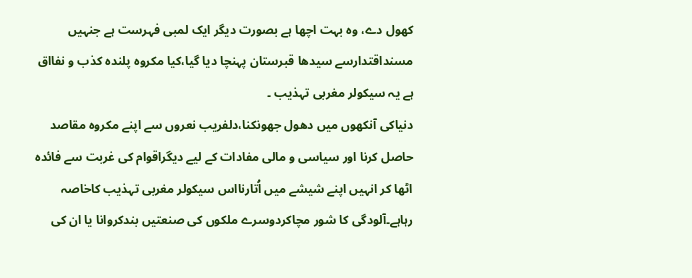کھول دے، وہ بہت اچھا ہے بصورت دیگر ایک لمبی فہرست ہے جنہیں مسنداقتدارسے سیدھا قبرستان پہنچا دیا گیا،کیا مکروہ پلندہ کذب و نفااق ہے یہ سیکولر مغربی تہذیب ۔
دنیاکی آنکھوں میں دھول جھونکنا،دلفریب نعروں سے اپنے مکروہ مقاصد حاصل کرنا اور سیاسی و مالی مفادات کے لیے دیگراقوام کی غربت سے فائدہ اٹھا کر انہیں اپنے شیشے میں اُتارنااس سیکولر مغربی تہذیب کاخاصہ رہاہے۔آلودگی کا شور مچاکردوسرے ملکوں کی صنعتیں بندکروانا یا ان کی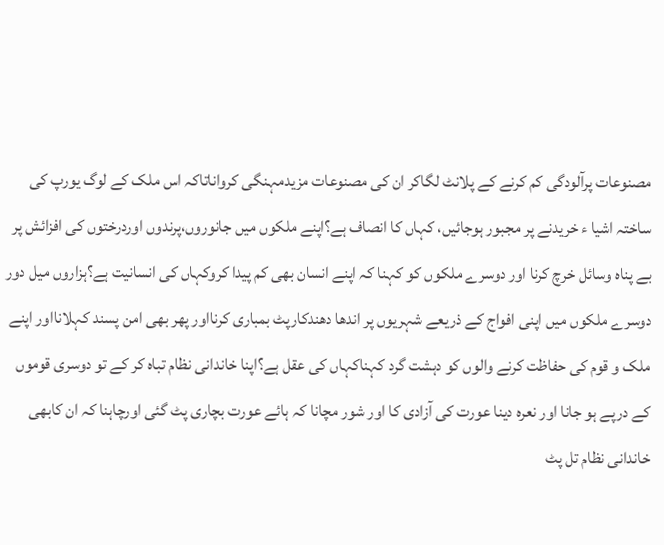مصنوعات پرآلودگی کم کرنے کے پلانٹ لگاکر ان کی مصنوعات مزیدمہنگی کرواناتاکہ اس ملک کے لوگ یورپ کی ساختہ اشیا ء خریدنے پر مجبور ہوجائیں، کہاں کا انصاف ہے؟اپنے ملکوں میں جانوروں،پرندوں اوردرختوں کی افزائش پر بے پناہ وسائل خرچ کرنا اور دوسرے ملکوں کو کہنا کہ اپنے انسان بھی کم پیدا کروکہاں کی انسانیت ہے؟ہزاروں میل دور دوسرے ملکوں میں اپنی افواج کے ذریعے شہریوں پر اندھا دھندکارپٹ بمباری کرنااور پھر بھی امن پسند کہلانااور اپنے ملک و قوم کی حفاظت کرنے والوں کو دہشت گرد کہناکہاں کی عقل ہے؟اپنا خاندانی نظام تباہ کر کے تو دوسری قوموں کے درپے ہو جانا اور نعرہ دینا عورت کی آزادی کا اور شور مچانا کہ ہائے عورت بچاری پٹ گئی اورچاہنا کہ ان کابھی خاندانی نظام تل پٹ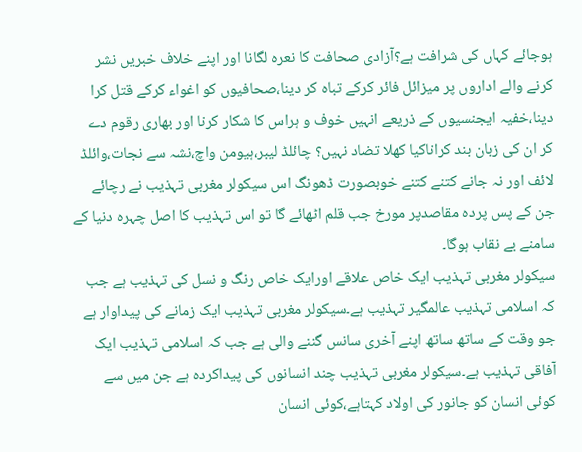ہوجائے کہاں کی شرافت ہے؟آزادی صحافت کا نعرہ لگانا اور اپنے خلاف خبریں نشر کرنے والے اداروں پر میزائل فائر کرکے تباہ کر دینا،صحافیوں کو اغواء کرکے قتل کرا دینا،خفیہ ایجنسیوں کے ذریعے انہیں خوف و ہراس کا شکار کرنا اور بھاری رقوم دے کر ان کی زبان بند کراناکیا کھلا تضاد نہیں؟ چائلڈ لیبر،ہیومن واچ،نشہ سے نجات،وائلڈ لائف اور نہ جانے کتنے کتنے خوبصورت ڈھونگ اس سیکولر مغربی تہذیب نے رچائے جن کے پس پردہ مقاصدپر مورخ جب قلم اٹھائے گا تو اس تہذیب کا اصل چہرہ دنیا کے سامنے بے نقاب ہوگا۔
سیکولر مغربی تہذیب ایک خاص علاقے اورایک خاص رنگ و نسل کی تہذیب ہے جب کہ اسلامی تہذیب عالمگیر تہذیب ہے۔سیکولر مغربی تہذیب ایک زمانے کی پیداوار ہے جو وقت کے ساتھ ساتھ اپنے آخری سانس گننے والی ہے جب کہ اسلامی تہذیب ایک آفاقی تہذیب ہے۔سیکولر مغربی تہذیب چند انسانوں کی پیداکردہ ہے جن میں سے کوئی انسان کو جانور کی اولاد کہتاہے،کوئی انسان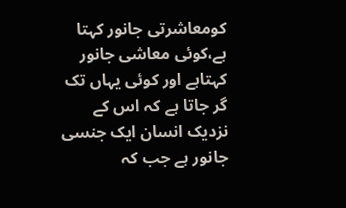کومعاشرتی جانور کہتا ہے،کوئی معاشی جانور کہتاہے اور کوئی یہاں تک گر جاتا ہے کہ اس کے نزدیک انسان ایک جنسی جانور ہے جب کہ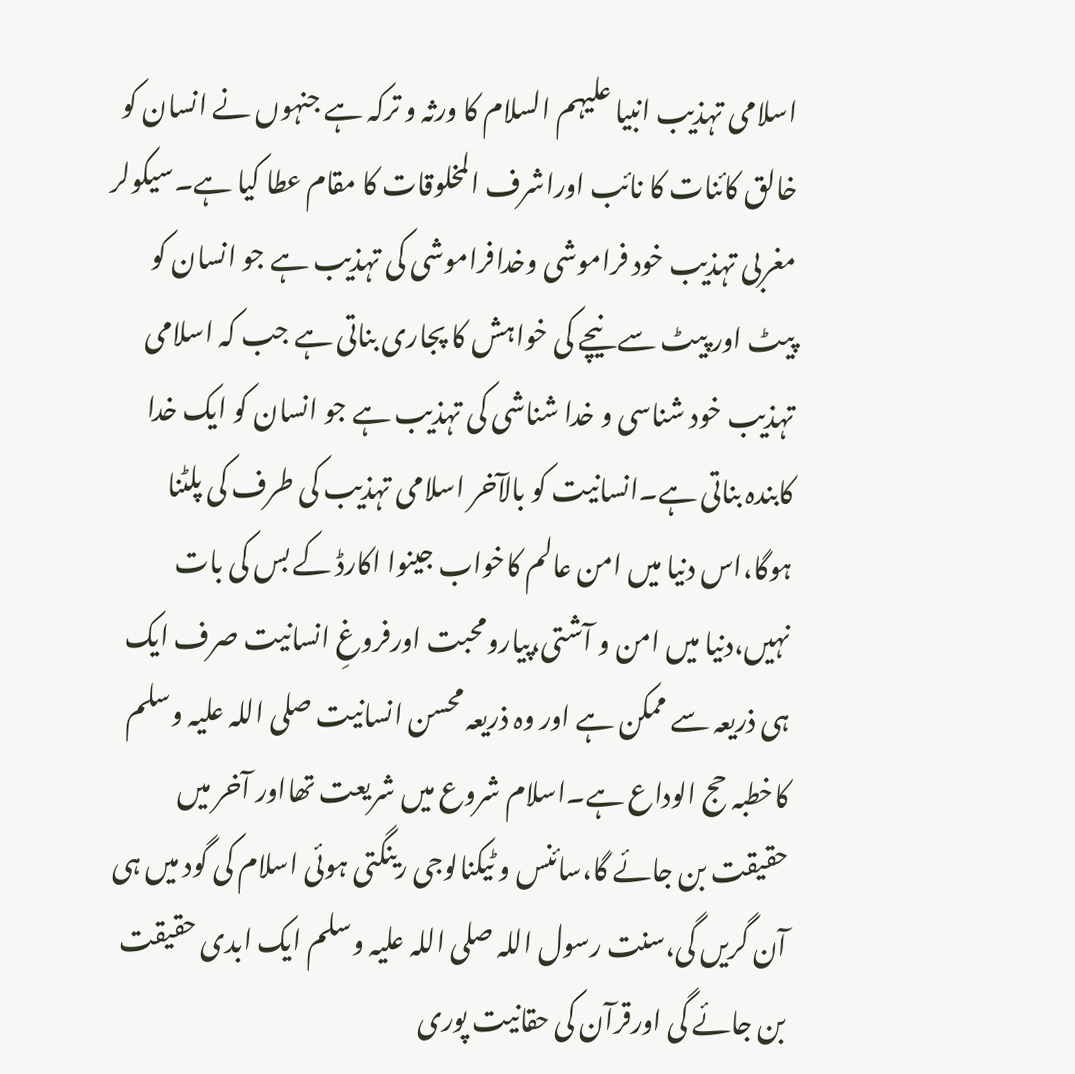اسلامی تہذیب انبیا علیہم السلام کا ورثہ و ترکہ ہے جنہوں نے انسان کو خالق کائنات کا نائب اوراشرف المخلوقات کا مقام عطا کیا ہے۔سیکولر مغربی تہذیب خود فراموشی وخدافراموشی کی تہذیب ہے جو انسان کو پیٹ اور پیٹ سے نیچے کی خواہش کا پجاری بناتی ہے جب کہ اسلامی تہذیب خود شناسی و خدا شناشی کی تہذیب ہے جو انسان کو ایک خدا کابندہ بناتی ہے۔انسانیت کو بالآخر اسلامی تہذیب کی طرف کی پلٹنا ہوگا،اس دنیا میں امن عالم کاخواب جینوا اکارڈ کے بس کی بات نہیں،دنیا میں امن و آشتی،پیارومحبت اورفروغِ انسانیت صرف ایک ہی ذریعہ سے ممکن ہے اور وہ ذریعہ محسن انسانیت صلی اللہ علیہ وسلم کاخطبہ حج الوداع ہے۔اسلام شروع میں شریعت تھااور آخر میں حقیقت بن جائے گا،سائنس و ٹیکنالوجی رینگتی ہوئی اسلام کی گود میں ہی آن گریں گی،سنت رسول اللہ صلی اللہ علیہ وسلم ایک ابدی حقیقت بن جائے گی اورقرآن کی حقانیت پوری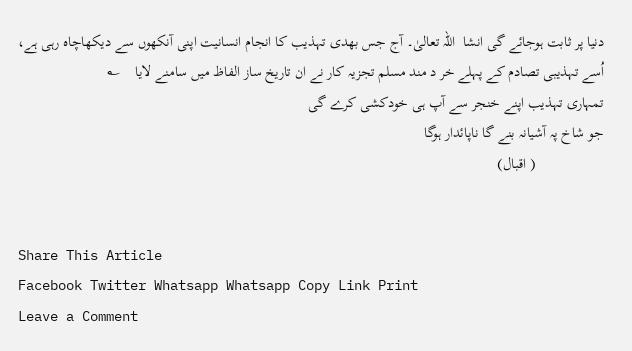دنیا پر ثابت ہوجائے گی انشا  اللہ تعالیٰ۔ آج جس بھدی تہذیب کا انجام انسانیت اپنی آنکھوں سے دیکھاچاہ رہی ہے، اُسے تہذیبی تصادم کے پہلے خر د مند مسلم تجزیہ کار نے ان تاریخ ساز الفاظ میں سامنے لایا    ؎
تمہاری تہذیب اپنے خنجر سے آپ ہی خودکشی کرے گی
جو شاخ پہ آشیانہ بنے گا ناپائدار ہوگا
                  ( اقبال)


Share This Article
Facebook Twitter Whatsapp Whatsapp Copy Link Print
Leave a Comment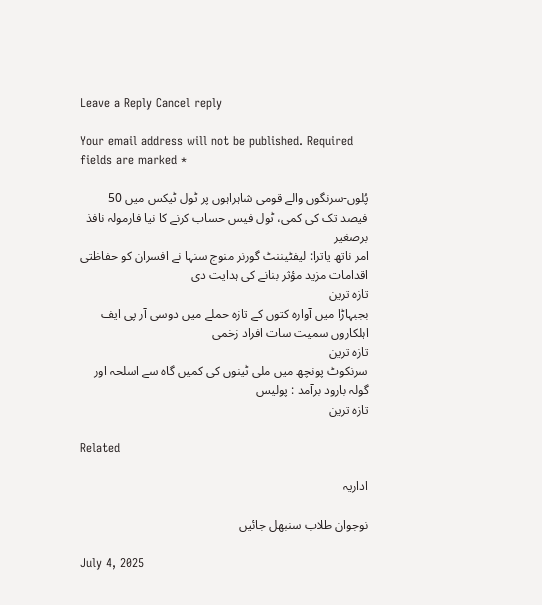Leave a Reply Cancel reply

Your email address will not be published. Required fields are marked *

پُلوں-سرنگوں والے قومی شاہراہوں پر ٹول ٹیکس میں 50 فیصد تک کی کمی، ٹول فیس حساب کرنے کا نیا فارمولہ نافذ
برصغیر
امر ناتھ یاترا: لیفٹیننٹ گورنر منوج سنہا نے افسران کو حفاظتی اقدامات مزید مؤثر بنانے کی ہدایت دی
تازہ ترین
بجبہاڑا میں آوارہ کتوں کے تازہ حملے میں دوسی آر پی ایف اہلکاروں سمیت سات افراد زخمی
تازہ ترین
سرنکوٹ پونچھ میں ملی ٹینوں کی کمیں گاہ سے اسلحہ اور گولہ بارود برآمد : پولیس
تازہ ترین

Related

اداریہ

نوجوان طلاب سنبھل جائیں

July 4, 2025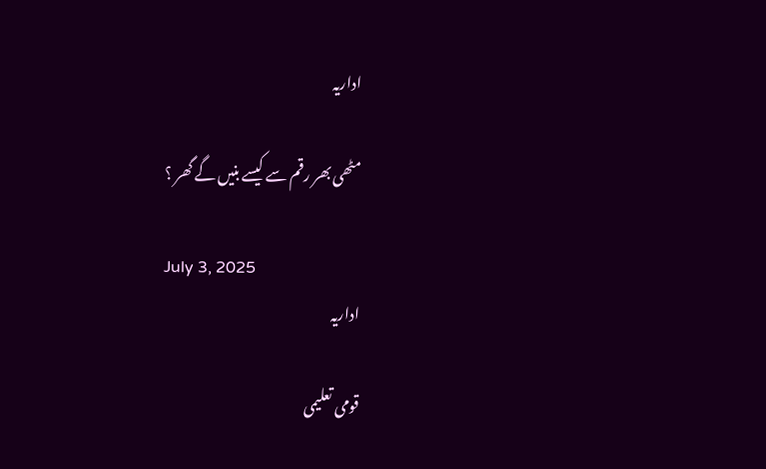اداریہ

مٹھی بھر رقم سے کیسے بنیں گے گھر ؟

July 3, 2025
اداریہ

قومی تعلیمی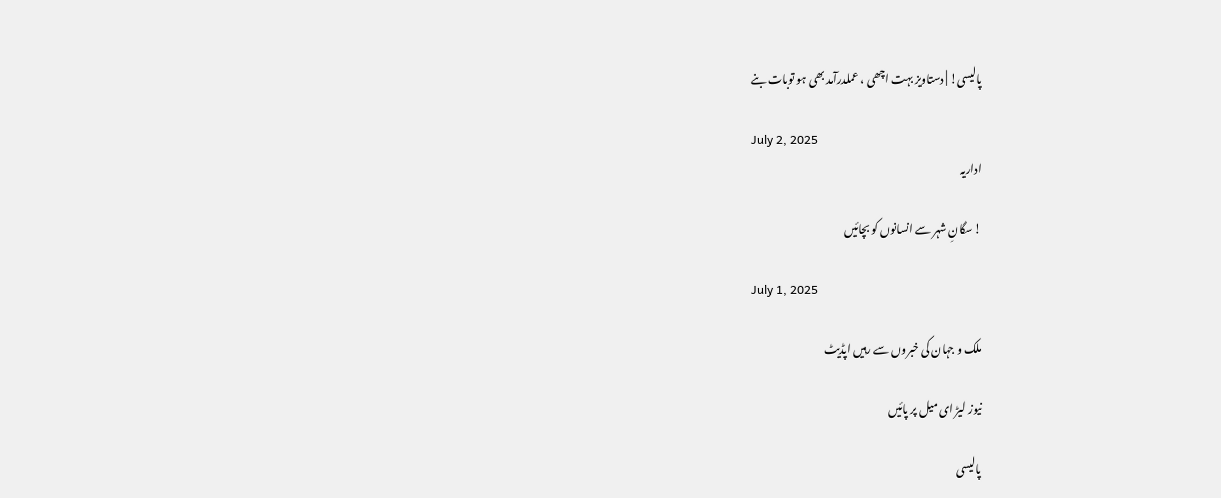پالیسی! | دستاویز بہت اچھی ، عملدرآمد بھی ہو توبات بنے

July 2, 2025
اداریہ

! سگانِ شہر سے انسانوں کو بچائیں

July 1, 2025

ملک و جہان کی خبروں سے رہیں اپڈیٹ

نیوز لیڑ ای میل پر پائیں

پالیسی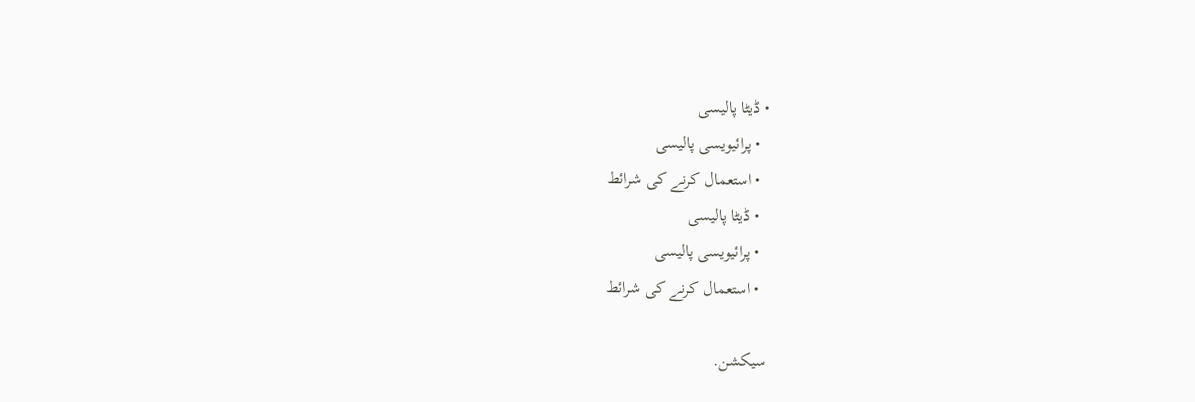• ڈیٹا پالیسی
  • پرائیویسی پالیسی
  • استعمال کرنے کی شرائط
  • ڈیٹا پالیسی
  • پرائیویسی پالیسی
  • استعمال کرنے کی شرائط

سیکشن.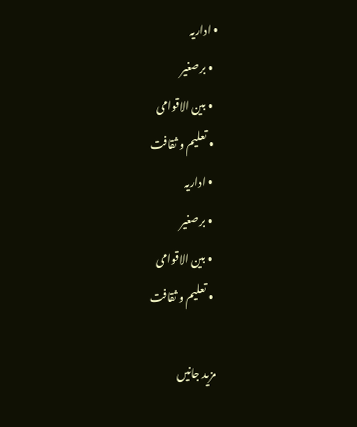• اداریہ
  • برصغیر
  • بین الاقوامی
  • تعلیم و ثقافت
  • اداریہ
  • برصغیر
  • بین الاقوامی
  • تعلیم و ثقافت

مزید جانیں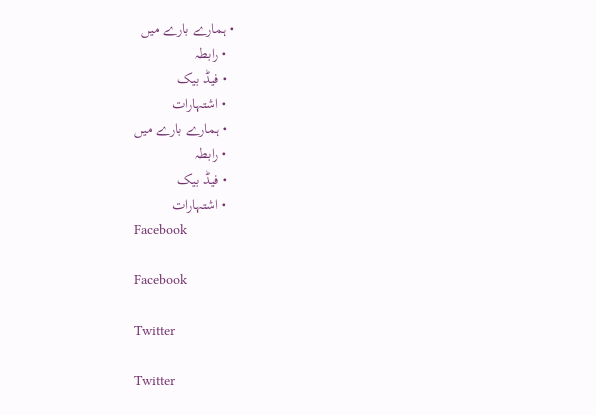• ہمارے بارے میں
  • رابطہ
  • فیڈ بیک
  • اشتہارات
  • ہمارے بارے میں
  • رابطہ
  • فیڈ بیک
  • اشتہارات
Facebook

Facebook

Twitter

Twitter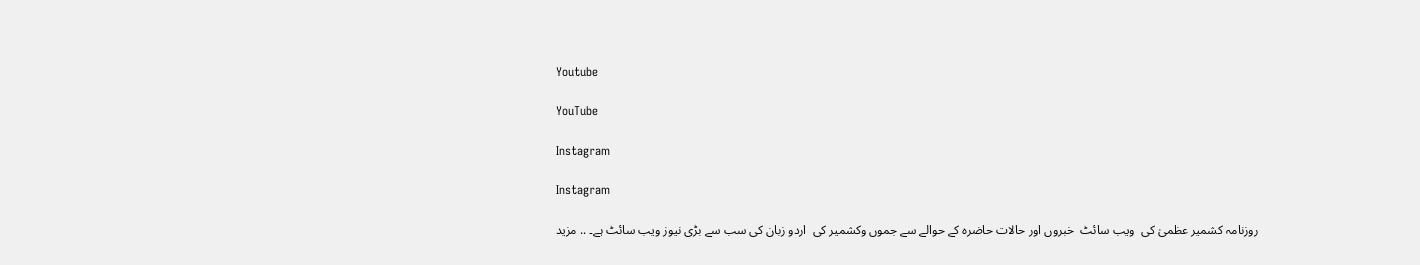Youtube

YouTube

Instagram

Instagram

روزنامہ کشمیر عظمیٰ کی  ویب سائٹ  خبروں اور حالات حاضرہ کے حوالے سے جموں وکشمیر کی  اردو زبان کی سب سے بڑی نیوز ویب سائٹ ہے۔ .. مزید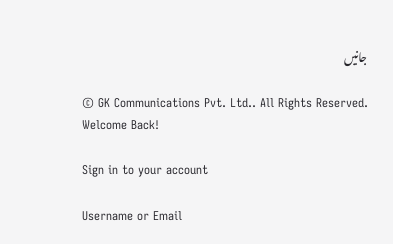جانیں

© GK Communications Pvt. Ltd.. All Rights Reserved.
Welcome Back!

Sign in to your account

Username or Email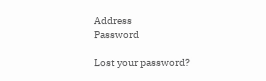Address
Password

Lost your password?